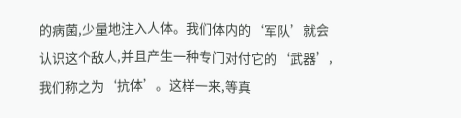的病菌,少量地注入人体。我们体内的‘军队’就会认识这个敌人,并且产生一种专门对付它的‘武器’,我们称之为‘抗体’。这样一来,等真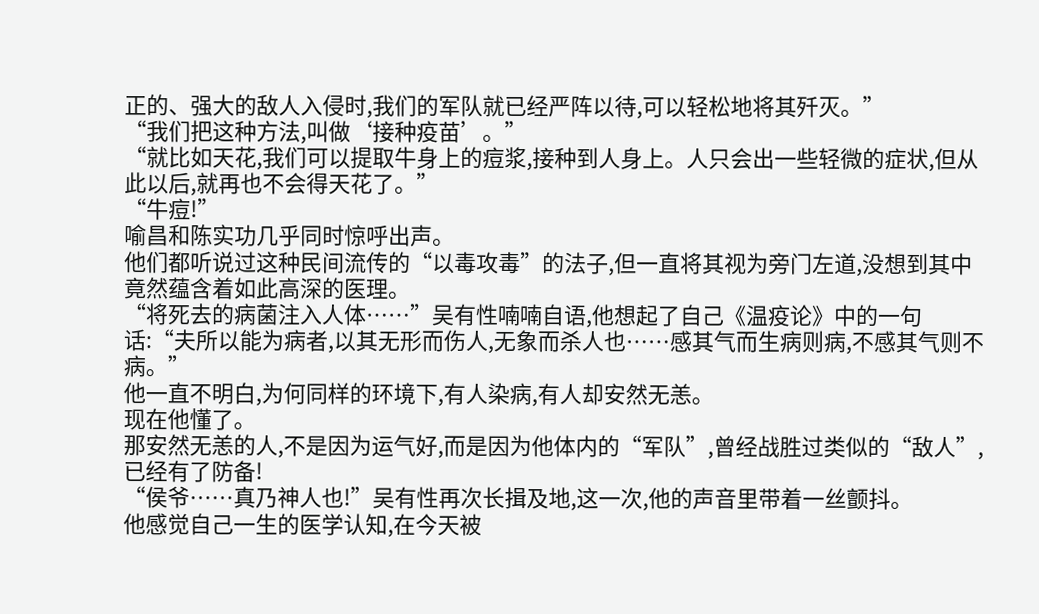正的、强大的敌人入侵时,我们的军队就已经严阵以待,可以轻松地将其歼灭。”
“我们把这种方法,叫做‘接种疫苗’。”
“就比如天花,我们可以提取牛身上的痘浆,接种到人身上。人只会出一些轻微的症状,但从此以后,就再也不会得天花了。”
“牛痘!”
喻昌和陈实功几乎同时惊呼出声。
他们都听说过这种民间流传的“以毒攻毒”的法子,但一直将其视为旁门左道,没想到其中竟然蕴含着如此高深的医理。
“将死去的病菌注入人体……”吴有性喃喃自语,他想起了自己《温疫论》中的一句话:“夫所以能为病者,以其无形而伤人,无象而杀人也……感其气而生病则病,不感其气则不病。”
他一直不明白,为何同样的环境下,有人染病,有人却安然无恙。
现在他懂了。
那安然无恙的人,不是因为运气好,而是因为他体内的“军队”,曾经战胜过类似的“敌人”,已经有了防备!
“侯爷……真乃神人也!”吴有性再次长揖及地,这一次,他的声音里带着一丝颤抖。
他感觉自己一生的医学认知,在今天被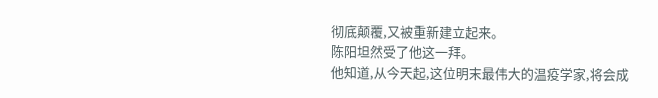彻底颠覆,又被重新建立起来。
陈阳坦然受了他这一拜。
他知道,从今天起,这位明末最伟大的温疫学家,将会成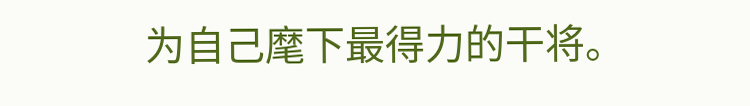为自己麾下最得力的干将。